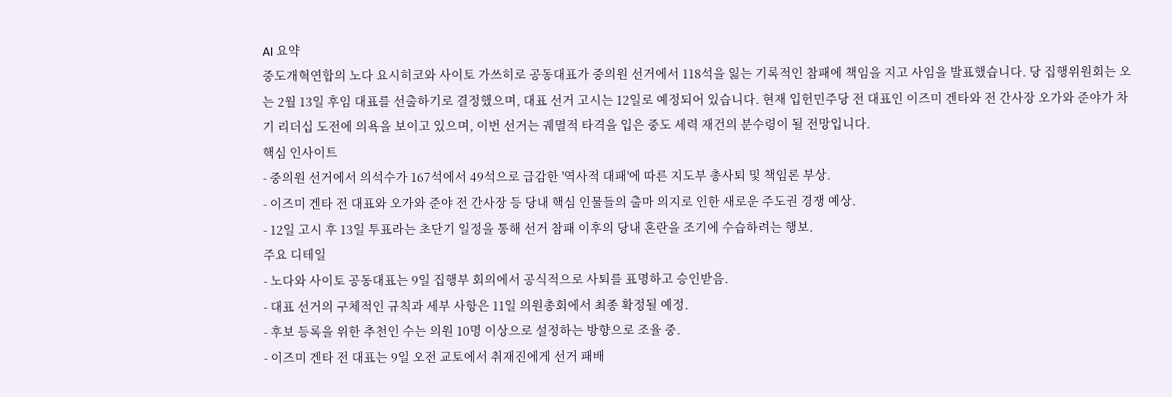AI 요약
중도개혁연합의 노다 요시히코와 사이토 가쓰히로 공동대표가 중의원 선거에서 118석을 잃는 기록적인 참패에 책임을 지고 사임을 발표했습니다. 당 집행위원회는 오는 2월 13일 후임 대표를 선출하기로 결정했으며, 대표 선거 고시는 12일로 예정되어 있습니다. 현재 입헌민주당 전 대표인 이즈미 겐타와 전 간사장 오가와 준야가 차기 리더십 도전에 의욕을 보이고 있으며, 이번 선거는 궤멸적 타격을 입은 중도 세력 재건의 분수령이 될 전망입니다.
핵심 인사이트
- 중의원 선거에서 의석수가 167석에서 49석으로 급감한 '역사적 대패'에 따른 지도부 총사퇴 및 책임론 부상.
- 이즈미 겐타 전 대표와 오가와 준야 전 간사장 등 당내 핵심 인물들의 출마 의지로 인한 새로운 주도권 경쟁 예상.
- 12일 고시 후 13일 투표라는 초단기 일정을 통해 선거 참패 이후의 당내 혼란을 조기에 수습하려는 행보.
주요 디테일
- 노다와 사이토 공동대표는 9일 집행부 회의에서 공식적으로 사퇴를 표명하고 승인받음.
- 대표 선거의 구체적인 규칙과 세부 사항은 11일 의원총회에서 최종 확정될 예정.
- 후보 등록을 위한 추천인 수는 의원 10명 이상으로 설정하는 방향으로 조율 중.
- 이즈미 겐타 전 대표는 9일 오전 교토에서 취재진에게 선거 패배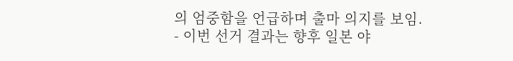의 엄중함을 언급하며 출마 의지를 보임.
- 이번 선거 결과는 향후 일본 야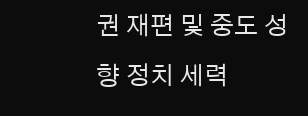권 재편 및 중도 성향 정치 세력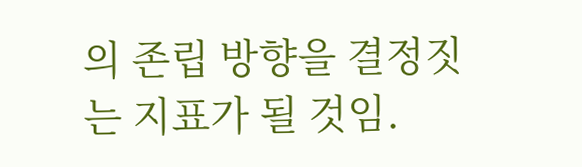의 존립 방향을 결정짓는 지표가 될 것임.